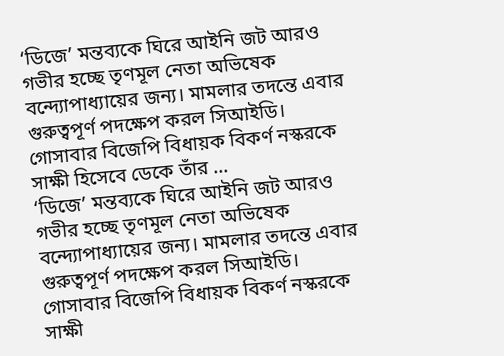‘ডিজে’ মন্তব্যকে ঘিরে আইনি জট আরও গভীর হচ্ছে তৃণমূল নেতা অভিষেক বন্দ্যোপাধ্যায়ের জন্য। মামলার তদন্তে এবার গুরুত্বপূর্ণ পদক্ষেপ করল সিআইডি। গোসাবার বিজেপি বিধায়ক বিকর্ণ নস্করকে সাক্ষী হিসেবে ডেকে তাঁর ...
‘ডিজে’ মন্তব্যকে ঘিরে আইনি জট আরও গভীর হচ্ছে তৃণমূল নেতা অভিষেক বন্দ্যোপাধ্যায়ের জন্য। মামলার তদন্তে এবার গুরুত্বপূর্ণ পদক্ষেপ করল সিআইডি। গোসাবার বিজেপি বিধায়ক বিকর্ণ নস্করকে সাক্ষী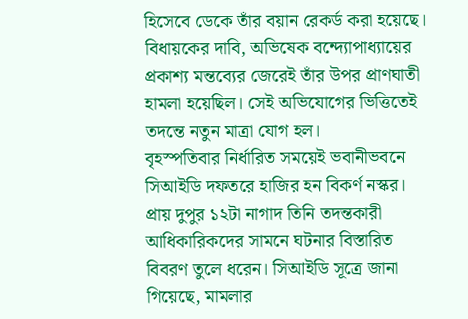হিসেবে ডেকে তাঁর বয়ান রেকর্ড করা হয়েছে। বিধায়কের দাবি, অভিষেক বন্দ্যোপাধ্যায়ের প্রকাশ্য মন্তব্যের জেরেই তাঁর উপর প্রাণঘাতী হামলা হয়েছিল। সেই অভিযোগের ভিত্তিতেই তদন্তে নতুন মাত্রা যোগ হল।
বৃহস্পতিবার নির্ধারিত সময়েই ভবানীভবনে সিআইডি দফতরে হাজির হন বিকর্ণ নস্কর। প্রায় দুপুর ১২টা নাগাদ তিনি তদন্তকারী আধিকারিকদের সামনে ঘটনার বিস্তারিত বিবরণ তুলে ধরেন। সিআইডি সূত্রে জানা গিয়েছে, মামলার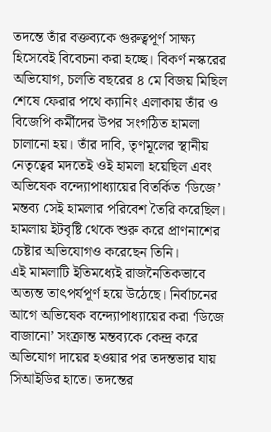তদন্তে তাঁর বক্তব্যকে গুরুত্বপূর্ণ সাক্ষ্য হিসেবেই বিবেচনা করা হচ্ছে। বিকর্ণ নস্করের অভিযোগ, চলতি বছরের ৪ মে বিজয় মিছিল শেষে ফেরার পথে ক্যানিং এলাকায় তাঁর ও বিজেপি কর্মীদের উপর সংগঠিত হামলা চালানো হয়। তাঁর দাবি, তৃণমূলের স্থানীয় নেতৃত্বের মদতেই ওই হামলা হয়েছিল এবং অভিষেক বন্দ্যোপাধ্যায়ের বিতর্কিত ‘ডিজে’ মন্তব্য সেই হামলার পরিবেশ তৈরি করেছিল। হামলায় ইটবৃষ্টি থেকে শুরু করে প্রাণনাশের চেষ্টার অভিযোগও করেছেন তিনি।
এই মামলাটি ইতিমধ্যেই রাজনৈতিকভাবে অত্যন্ত তাৎপর্যপূর্ণ হয়ে উঠেছে। নির্বাচনের আগে অভিষেক বন্দ্যোপাধ্যায়ের করা ‘ডিজে বাজানো’ সংক্রান্ত মন্তব্যকে কেন্দ্র করে অভিযোগ দায়ের হওয়ার পর তদন্তভার যায় সিআইডির হাতে। তদন্তের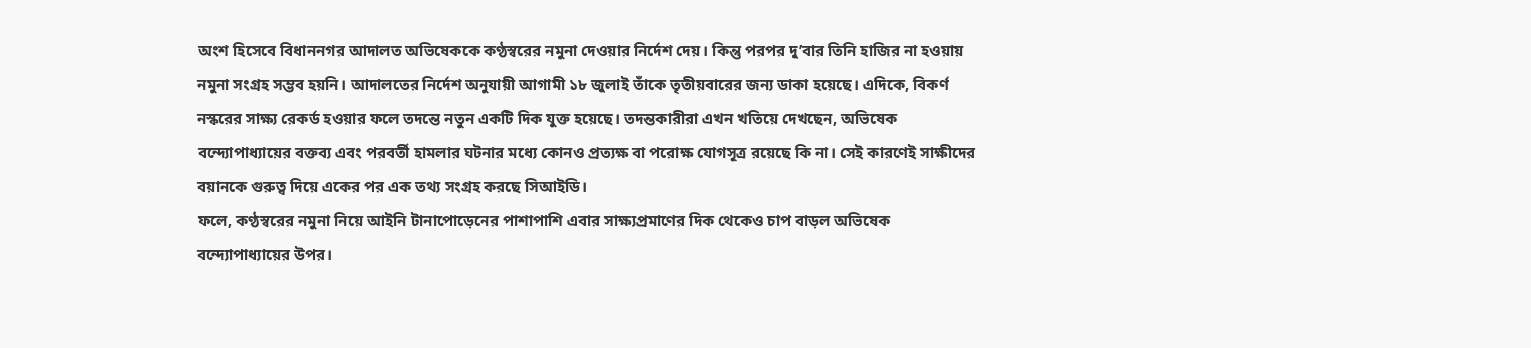অংশ হিসেবে বিধাননগর আদালত অভিষেককে কণ্ঠস্বরের নমুনা দেওয়ার নির্দেশ দেয়। কিন্তু পরপর দু’বার তিনি হাজির না হওয়ায় নমুনা সংগ্রহ সম্ভব হয়নি। আদালতের নির্দেশ অনুযায়ী আগামী ১৮ জুলাই তাঁকে তৃতীয়বারের জন্য ডাকা হয়েছে। এদিকে, বিকর্ণ নস্করের সাক্ষ্য রেকর্ড হওয়ার ফলে তদন্তে নতুন একটি দিক যুক্ত হয়েছে। তদন্তকারীরা এখন খতিয়ে দেখছেন, অভিষেক বন্দ্যোপাধ্যায়ের বক্তব্য এবং পরবর্তী হামলার ঘটনার মধ্যে কোনও প্রত্যক্ষ বা পরোক্ষ যোগসূত্র রয়েছে কি না। সেই কারণেই সাক্ষীদের বয়ানকে গুরুত্ব দিয়ে একের পর এক তথ্য সংগ্রহ করছে সিআইডি।
ফলে, কণ্ঠস্বরের নমুনা নিয়ে আইনি টানাপোড়েনের পাশাপাশি এবার সাক্ষ্যপ্রমাণের দিক থেকেও চাপ বাড়ল অভিষেক বন্দ্যোপাধ্যায়ের উপর।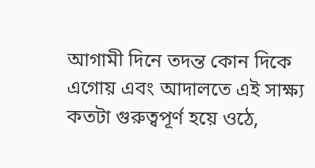আগামী দিনে তদন্ত কোন দিকে এগোয় এবং আদালতে এই সাক্ষ্য কতটা গুরুত্বপূর্ণ হয়ে ওঠে,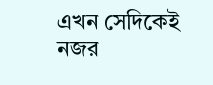এখন সেদিকেই নজর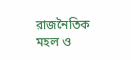রাজনৈতিক মহল ও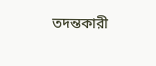তদন্তকারী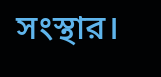সংস্থার।